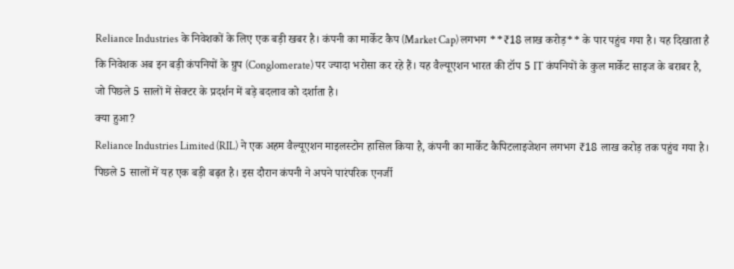Reliance Industries के निवेशकों के लिए एक बड़ी खबर है। कंपनी का मार्केट कैप (Market Cap) लगभग **₹18 लाख करोड़** के पार पहुंच गया है। यह दिखाता है कि निवेशक अब इन बड़ी कंपनियों के ग्रुप (Conglomerate) पर ज्यादा भरोसा कर रहे हैं। यह वैल्यूएशन भारत की टॉप 5 IT कंपनियों के कुल मार्केट साइज के बराबर है, जो पिछले 5 सालों में सेक्टर के प्रदर्शन में बड़े बदलाव को दर्शाता है।
क्या हुआ?
Reliance Industries Limited (RIL) ने एक अहम वैल्यूएशन माइलस्टोन हासिल किया है, कंपनी का मार्केट कैपिटलाइजेशन लगभग ₹18 लाख करोड़ तक पहुंच गया है। पिछले 5 सालों में यह एक बड़ी बढ़त है। इस दौरान कंपनी ने अपने पारंपरिक एनर्जी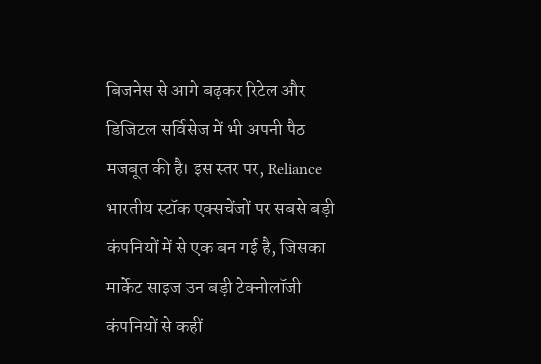बिजनेस से आगे बढ़कर रिटेल और डिजिटल सर्विसेज में भी अपनी पैठ मजबूत की है। इस स्तर पर, Reliance भारतीय स्टॉक एक्सचेंजों पर सबसे बड़ी कंपनियों में से एक बन गई है, जिसका मार्केट साइज उन बड़ी टेक्नोलॉजी कंपनियों से कहीं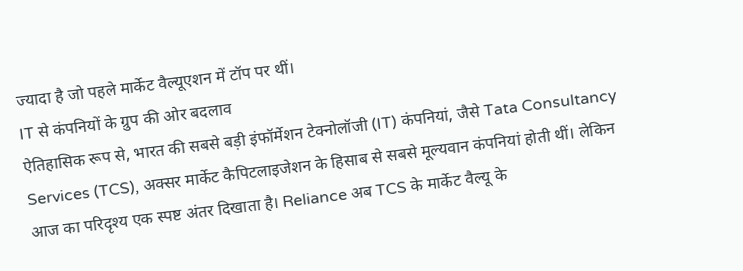ज्यादा है जो पहले मार्केट वैल्यूएशन में टॉप पर थीं।
IT से कंपनियों के ग्रुप की ओर बदलाव
ऐतिहासिक रूप से, भारत की सबसे बड़ी इंफॉर्मेशन टेक्नोलॉजी (IT) कंपनियां, जैसे Tata Consultancy Services (TCS), अक्सर मार्केट कैपिटलाइजेशन के हिसाब से सबसे मूल्यवान कंपनियां होती थीं। लेकिन आज का परिदृश्य एक स्पष्ट अंतर दिखाता है। Reliance अब TCS के मार्केट वैल्यू के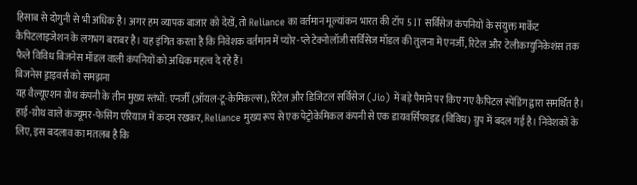हिसाब से दोगुनी से भी अधिक है। अगर हम व्यापक बाजार को देखें, तो Reliance का वर्तमान मूल्यांकन भारत की टॉप 5 IT सर्विसेज कंपनियों के संयुक्त मार्केट कैपिटलाइजेशन के लगभग बराबर है। यह इंगित करता है कि निवेशक वर्तमान में प्योर-प्ले टेक्नोलॉजी सर्विसेज मॉडल की तुलना में एनर्जी, रिटेल और टेलीकम्युनिकेशंस तक फैले विविध बिजनेस मॉडल वाली कंपनियों को अधिक महत्व दे रहे हैं।
बिजनेस ड्राइवर्स को समझना
यह वैल्यूएशन ग्रोथ कंपनी के तीन मुख्य स्तंभों: एनर्जी (ऑयल-टू-केमिकल्स), रिटेल और डिजिटल सर्विसेज (Jio) में बड़े पैमाने पर किए गए कैपिटल स्पेंडिंग द्वारा समर्थित है। हाई-ग्रोथ वाले कंज्यूमर-फेसिंग एरियाज में कदम रखकर, Reliance मुख्य रूप से एक पेट्रोकेमिकल कंपनी से एक डायवर्सिफाइड (विविध) ग्रुप में बदल गई है। निवेशकों के लिए, इस बदलाव का मतलब है कि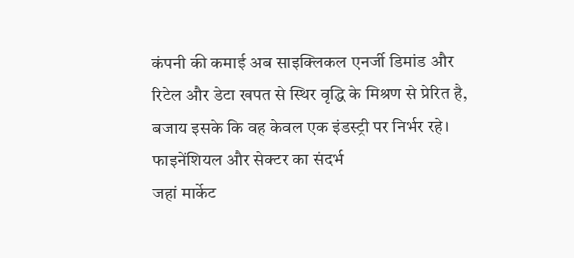कंपनी की कमाई अब साइक्लिकल एनर्जी डिमांड और रिटेल और डेटा खपत से स्थिर वृद्धि के मिश्रण से प्रेरित है, बजाय इसके कि वह केवल एक इंडस्ट्री पर निर्भर रहे।
फाइनेंशियल और सेक्टर का संदर्भ
जहां मार्केट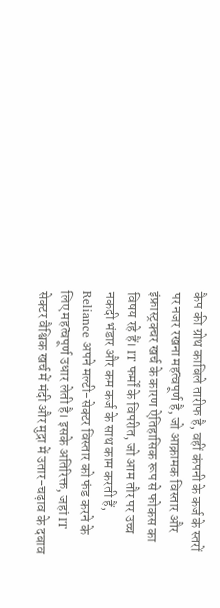कैप की ग्रोथ काबिले तारीफ है, वहीं कंपनी के कर्ज के स्तरों पर नजर रखना महत्वपूर्ण है, जो आक्रामक विस्तार और इंफ्रास्ट्रक्चर खर्च के कारण ऐतिहासिक रूप से फोकस का विषय रहे हैं। IT फर्मों के विपरीत, जो आम तौर पर उच्च नकदी भंडार और कम कर्ज के साथ काम करती हैं, Reliance अपने मल्टी-सेक्टर विस्तार को फंड करने के लिए महत्वपूर्ण उधार लेती है। इसके अतिरिक्त, जहां IT सेक्टर वैश्विक खर्च में मंदी और मुद्रा में उतार-चढ़ाव के दबाव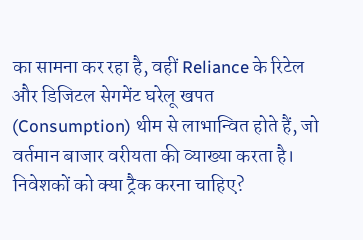का सामना कर रहा है, वहीं Reliance के रिटेल और डिजिटल सेगमेंट घरेलू खपत (Consumption) थीम से लाभान्वित होते हैं, जो वर्तमान बाजार वरीयता की व्याख्या करता है।
निवेशकों को क्या ट्रैक करना चाहिए?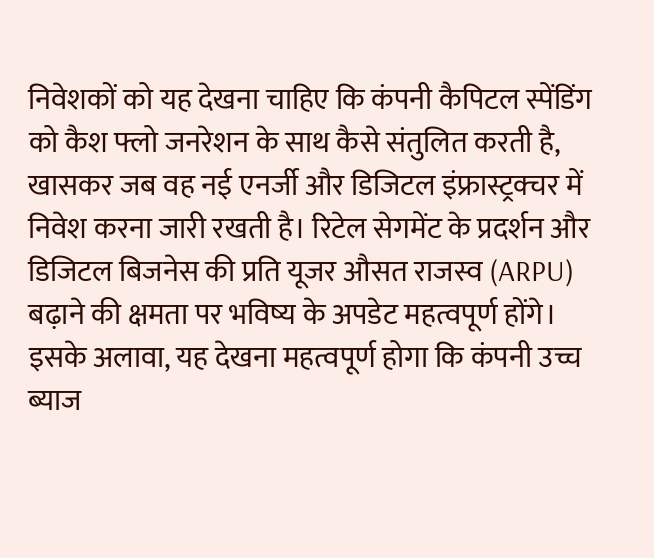निवेशकों को यह देखना चाहिए कि कंपनी कैपिटल स्पेंडिंग को कैश फ्लो जनरेशन के साथ कैसे संतुलित करती है, खासकर जब वह नई एनर्जी और डिजिटल इंफ्रास्ट्रक्चर में निवेश करना जारी रखती है। रिटेल सेगमेंट के प्रदर्शन और डिजिटल बिजनेस की प्रति यूजर औसत राजस्व (ARPU) बढ़ाने की क्षमता पर भविष्य के अपडेट महत्वपूर्ण होंगे। इसके अलावा, यह देखना महत्वपूर्ण होगा कि कंपनी उच्च ब्याज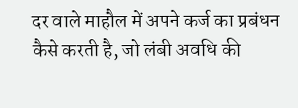दर वाले माहौल में अपने कर्ज का प्रबंधन कैसे करती है, जो लंबी अवधि की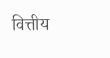वित्तीय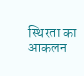स्थिरता का आकलन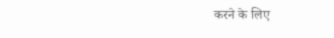करने के लिए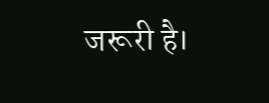जरूरी है।